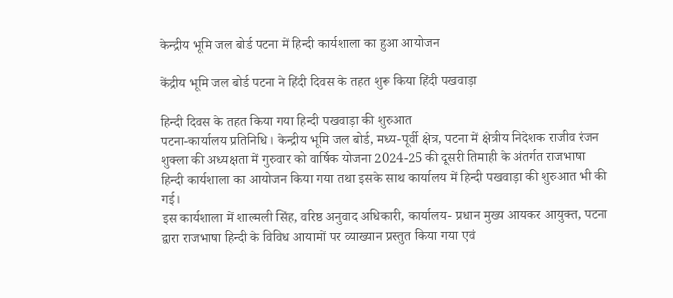केन्द्रीय भूमि जल बोर्ड पटना में हिन्दी कार्यशाला का हुआ आयोजन

केंद्रीय भूमि जल बोर्ड पटना ने हिंदी दिवस के तहत शुरू किया हिंदी पखवाड़ा

हिन्दी दिवस के तहत किया गया हिन्दी पखवाड़ा की शुरुआत
पटना-कार्यालय प्रतिनिधि। केन्द्रीय भूमि जल बोर्ड, मध्य-पूर्वी क्षेत्र, पटना में क्षेत्रीय निदेशक राजीव रंजन शुक्ला की अध्यक्षता में गुरुवार को वार्षिक योजना 2024-25 की दूसरी तिमाही के अंतर्गत राजभाषा हिन्दी कार्यशाला का आयोजन किया गया तथा इसके साथ कार्यालय में हिन्दी पखवाड़ा की शुरुआत भी की गई।
इस कार्यशाला में शाल्मली सिंह, वरिष्ठ अनुवाद अधिकारी, कार्यालय- प्रधान मुख्य आयकर आयुक्त, पटना द्वारा राजभाषा हिन्दी के विविध आयामों पर व्याख्यान प्रस्तुत किया गया एवं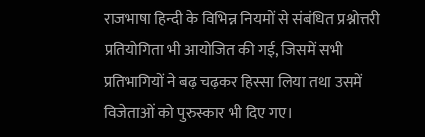राजभाषा हिन्दी के विभिन्न नियमों से संबंधित प्रश्नोत्तरी प्रतियोगिता भी आयोजित की गई, जिसमें सभी प्रतिभागियों ने बढ़ चढ़कर हिस्सा लिया तथा उसमें विजेताओं को पुरुस्कार भी दिए गए।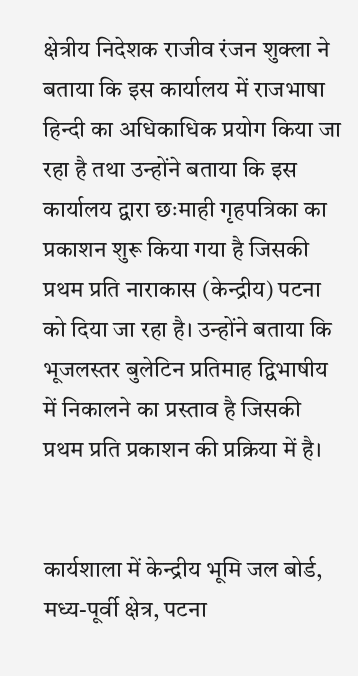क्षेत्रीय निदेशक राजीव रंजन शुक्ला ने बताया कि इस कार्यालय में राजभाषा हिन्दी का अधिकाधिक प्रयोग किया जा रहा है तथा उन्होंने बताया कि इस कार्यालय द्वारा छःमाही गृहपत्रिका का प्रकाशन शुरू किया गया है जिसकी प्रथम प्रति नाराकास (केन्द्रीय) पटना को दिया जा रहा है। उन्होंने बताया कि भूजलस्तर बुलेटिन प्रतिमाह द्विभाषीय में निकालने का प्रस्ताव है जिसकी प्रथम प्रति प्रकाशन की प्रक्रिया में है।


कार्यशाला में केन्द्रीय भूमि जल बोर्ड, मध्य-पूर्वी क्षेत्र, पटना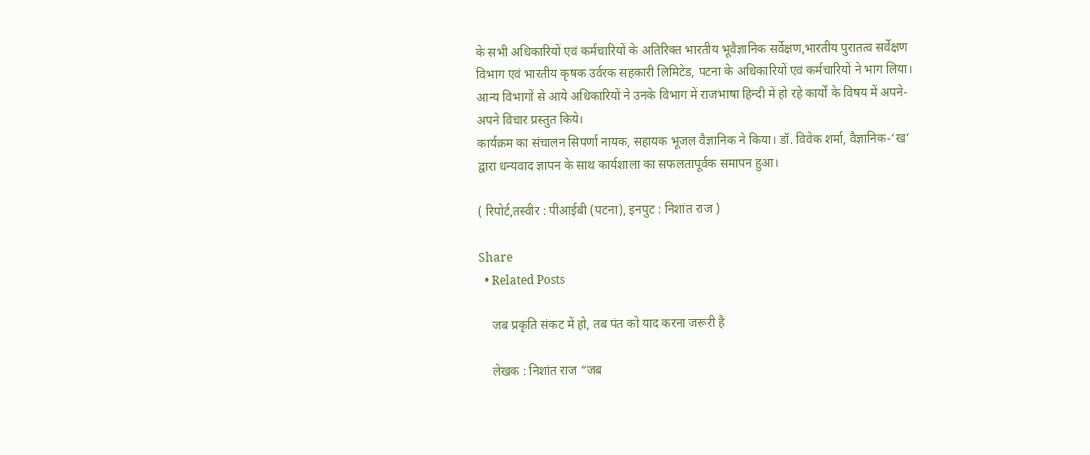के सभी अधिकारियों एवं कर्मचारियों के अतिरिक्त भारतीय भूवैज्ञानिक सर्वेक्षण,भारतीय पुरातत्व सर्वेक्षण विभाग एवं भारतीय कृषक उर्वरक सहकारी लिमिटेड, पटना के अधिकारियों एवं कर्मचारियों ने भाग लिया। आन्य विभागों से आये अधिकारियों ने उनके विभाग में राजभाषा हिन्दी में हो रहे कार्यों के विषय में अपने-अपने विचार प्रस्तुत किये।
कार्यक्रम का संचालन सिपर्णा नायक, सहायक भूजल वैज्ञानिक ने किया। डॉ. विवेक शर्मा, वैज्ञानिक-‘ख’ द्वारा धन्यवाद ज्ञापन के साथ कार्यशाला का सफलतापूर्वक समापन हुआ।

( रिपोर्ट,तस्वीर : पीआईबी (पटना), इनपुट : निशांत राज )

Share
  • Related Posts

    जब प्रकृति संकट में हो, तब पंत को याद करना जरूरी है

    लेखक : निशांत राज “जब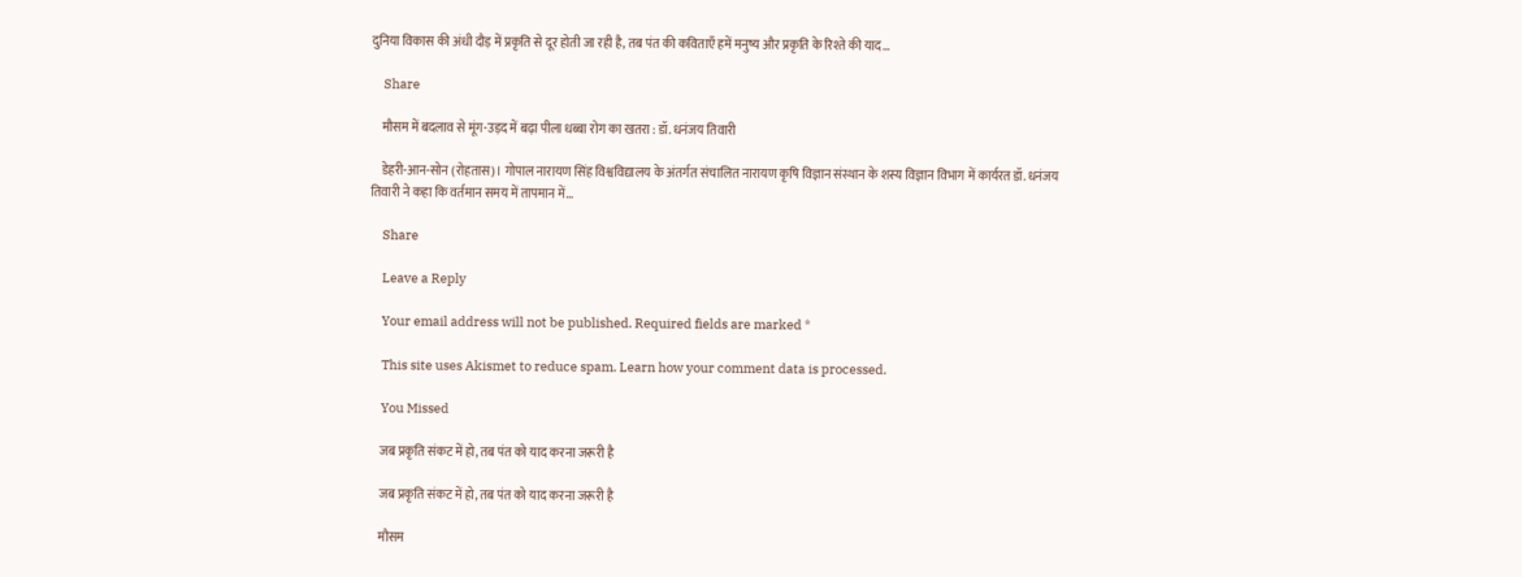दुनिया विकास की अंधी दौड़ में प्रकृति से दूर होती जा रही है, तब पंत की कविताएँ हमें मनुष्य और प्रकृति के रिश्ते की याद…

    Share

    मौसम में बदलाव से मूंग-उड़द में बढ़ा पीला धब्बा रोग का खतरा : डॉ. धनंजय तिवारी

    डेहरी-आन-सोन (रोहतास)। गोपाल नारायण सिंह विश्वविद्यालय के अंतर्गत संचालित नारायण कृषि विज्ञान संस्थान के शस्य विज्ञान विभाग में कार्यरत डॉ. धनंजय तिवारी ने कहा कि वर्तमान समय में तापमान में…

    Share

    Leave a Reply

    Your email address will not be published. Required fields are marked *

    This site uses Akismet to reduce spam. Learn how your comment data is processed.

    You Missed

    जब प्रकृति संकट में हो, तब पंत को याद करना जरूरी है

    जब प्रकृति संकट में हो, तब पंत को याद करना जरूरी है

    मौसम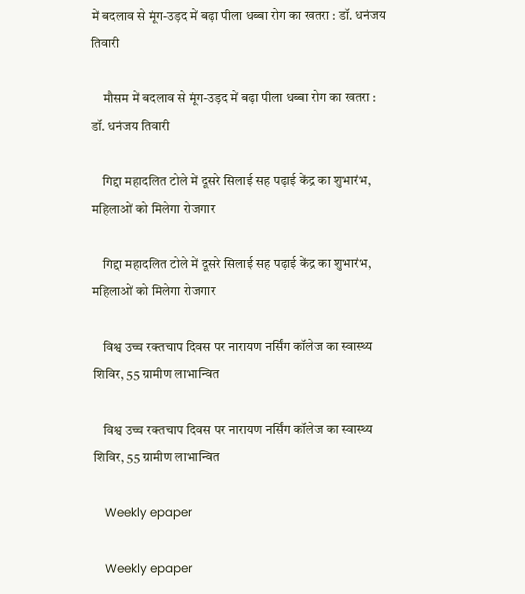में बदलाव से मूंग-उड़द में बढ़ा पीला धब्बा रोग का खतरा : डॉ. धनंजय तिवारी

    मौसम में बदलाव से मूंग-उड़द में बढ़ा पीला धब्बा रोग का खतरा : डॉ. धनंजय तिवारी

    गिद्दा महादलित टोले में दूसरे सिलाई सह पढ़ाई केंद्र का शुभारंभ, महिलाओं को मिलेगा रोजगार

    गिद्दा महादलित टोले में दूसरे सिलाई सह पढ़ाई केंद्र का शुभारंभ, महिलाओं को मिलेगा रोजगार

    विश्व उच्च रक्तचाप दिवस पर नारायण नर्सिंग कॉलेज का स्वास्थ्य शिविर, 55 ग्रामीण लाभान्वित

    विश्व उच्च रक्तचाप दिवस पर नारायण नर्सिंग कॉलेज का स्वास्थ्य शिविर, 55 ग्रामीण लाभान्वित

    Weekly epaper

    Weekly epaper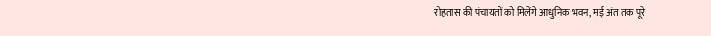रोहतास की पंचायतों को मिलेंगे आधुनिक भवन, मई अंत तक पूरे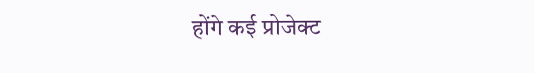होंगे कई प्रोजेक्ट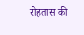रोहतास की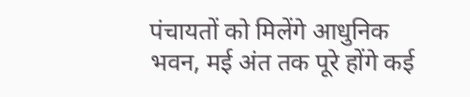पंचायतों को मिलेंगे आधुनिक भवन, मई अंत तक पूरे होंगे कई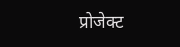प्रोजेक्ट